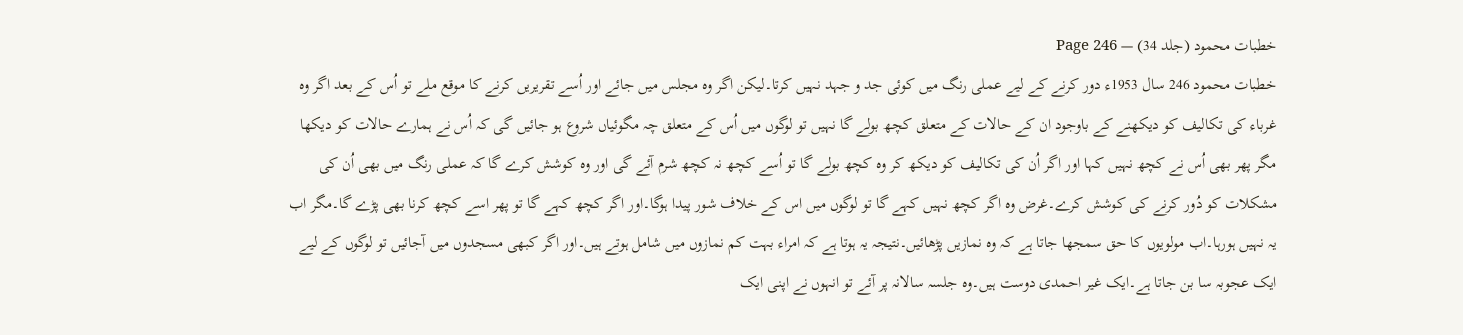خطبات محمود (جلد 34) — Page 246
خطبات محمود 246 سال 1953ء دور کرنے کے لیے عملی رنگ میں کوئی جد و جہد نہیں کرتا۔لیکن اگر وہ مجلس میں جائے اور اُسے تقریریں کرنے کا موقع ملے تو اُس کے بعد اگر وہ غرباء کی تکالیف کو دیکھنے کے باوجود ان کے حالات کے متعلق کچھ بولے گا نہیں تو لوگوں میں اُس کے متعلق چہ مگوئیاں شروع ہو جائیں گی کہ اُس نے ہمارے حالات کو دیکھا مگر پھر بھی اُس نے کچھ نہیں کہا اور اگر اُن کی تکالیف کو دیکھ کر وہ کچھ بولے گا تو اُسے کچھ نہ کچھ شرم آئے گی اور وہ کوشش کرے گا کہ عملی رنگ میں بھی اُن کی مشکلات کو دُور کرنے کی کوشش کرے۔غرض وہ اگر کچھ نہیں کہے گا تو لوگوں میں اس کے خلاف شور پیدا ہوگا۔اور اگر کچھ کہے گا تو پھر اسے کچھ کرنا بھی پڑے گا۔مگر اب یہ نہیں ہورہا۔اب مولویوں کا حق سمجھا جاتا ہے کہ وہ نمازیں پڑھائیں۔نتیجہ یہ ہوتا ہے کہ امراء بہت کم نمازوں میں شامل ہوتے ہیں۔اور اگر کبھی مسجدوں میں آجائیں تو لوگوں کے لیے ایک عجوبہ سا بن جاتا ہے۔ایک غیر احمدی دوست ہیں۔وہ جلسہ سالانہ پر آئے تو انہوں نے اپنی ایک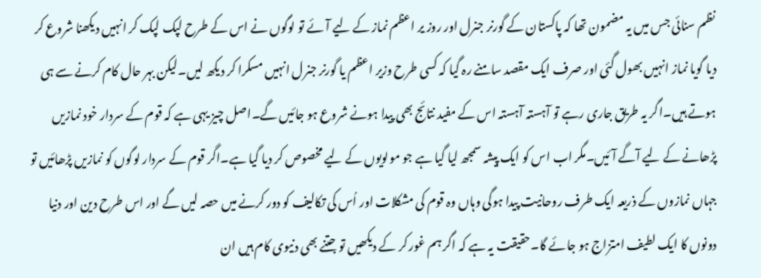نظم سنائی جس میں یہ مضمون تھا کہ پاکستان کے گورنر جنرل اور روز یر اعظم نماز کے لیے آئے تو لوگوں نے اس کے طرح لپک لپک کر انہیں دیکھنا شروع کر دیا گویا نماز انہیں بھول گئی اور صرف ایک مقصد سامنے رہ گیا کہ کسی طرح وزیر اعظم یا گورنر جنرل انہیں مسکرا کر دیکھ لیں۔لیکن بہر حال کام کرنے سے ہی ہوتے ہیں۔اگر یہ طریق جاری رہے تو آہستہ آہستہ اس کے مفید نتائج بھی پیدا ہونے شروع ہو جائیں گے۔اصل چیز یہی ہے کہ قوم کے سردار خود نمازیں پڑھانے کے لیے آگے آئیں۔مگر اب اس کو ایک پیشہ سمجھ لیا گیا ہے جو مولویوں کے لیے مخصوص کر دیا گیا ہے۔اگر قوم کے سردار لوگوں کو نمازیں پڑھائیں تو جہاں نمازوں کے ذریعہ ایک طرف روحانیت پیدا ہوگی وہاں وہ قوم کی مشکلات اور اُس کی تکالیف کو دور کرنے میں حصہ لیں گے اور اس طرح دین اور دنیا دونوں کا ایک لطیف امتزاج ہو جائے گا۔حقیقت یہ ہے کہ اگر ہم غور کر کے دیکھیں تو جتنے بھی دنیوی کام ہیں ان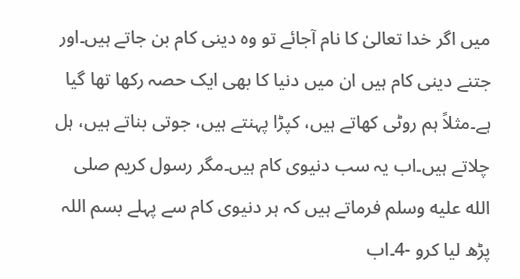میں اگر خدا تعالیٰ کا نام آجائے تو وہ دینی کام بن جاتے ہیں۔اور جتنے دینی کام ہیں ان میں دنیا کا بھی ایک حصہ رکھا تھا گیا ہے۔مثلاً ہم روٹی کھاتے ہیں، کپڑا پہنتے ہیں، جوتی بناتے ہیں، ہل چلاتے ہیں۔اب یہ سب دنیوی کام ہیں۔مگر رسول کریم صلى الله عليه وسلم فرماتے ہیں کہ ہر دنیوی کام سے پہلے بسم اللہ پڑھ لیا کرو -4۔اب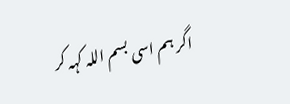اگر ہم اسی بسم اللہ کہہ کر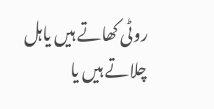روٹی کھاتے ہیں یاہل چلاتے ہیں یا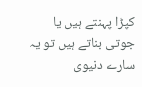کپڑا پہنتے ہیں یا جوتی بناتے ہیں تو یہ سارے دنیوی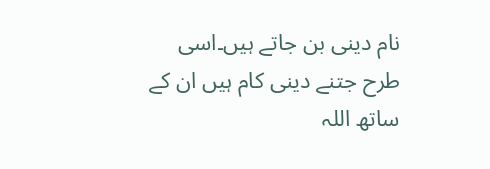نام دینی بن جاتے ہیں۔اسی طرح جتنے دینی کام ہیں ان کے ساتھ اللہ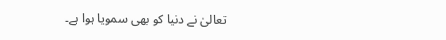تعالیٰ نے دنیا کو بھی سمویا ہوا ہے۔